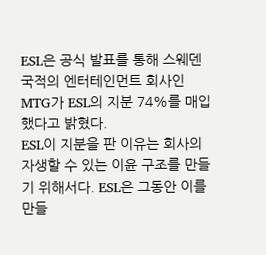ESL은 공식 발표를 통해 스웨덴 국적의 엔터테인먼트 회사인 MTG가 ESL의 지분 74%를 매입했다고 밝혔다.
ESL이 지분을 판 이유는 회사의 자생할 수 있는 이윤 구조를 만들기 위해서다. ESL은 그동안 이를 만들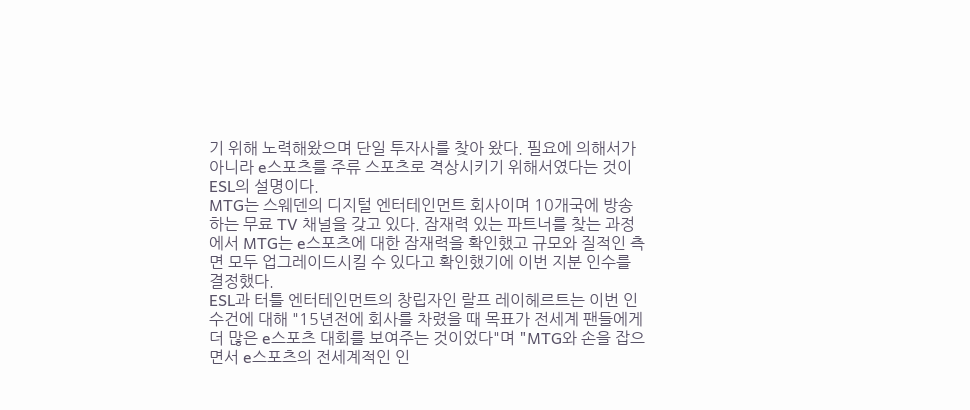기 위해 노력해왔으며 단일 투자사를 찾아 왔다. 필요에 의해서가 아니라 e스포츠를 주류 스포츠로 격상시키기 위해서였다는 것이 ESL의 설명이다.
MTG는 스웨덴의 디지털 엔터테인먼트 회사이며 10개국에 방송하는 무료 TV 채널을 갖고 있다. 잠재력 있는 파트너를 찾는 과정에서 MTG는 e스포츠에 대한 잠재력을 확인했고 규모와 질적인 측면 모두 업그레이드시킬 수 있다고 확인했기에 이번 지분 인수를 결정했다.
ESL과 터틀 엔터테인먼트의 창립자인 랄프 레이헤르트는 이번 인수건에 대해 "15년전에 회사를 차렸을 때 목표가 전세계 팬들에게 더 많은 e스포츠 대회를 보여주는 것이었다"며 "MTG와 손을 잡으면서 e스포츠의 전세계적인 인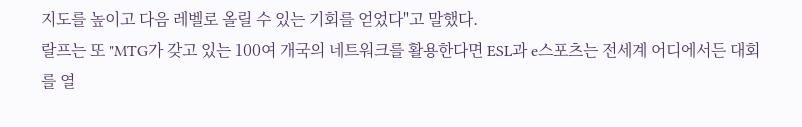지도를 높이고 다음 레벨로 올릴 수 있는 기회를 얻었다"고 말했다.
랄프는 또 "MTG가 갖고 있는 100여 개국의 네트워크를 활용한다면 ESL과 e스포츠는 전세계 어디에서든 대회를 열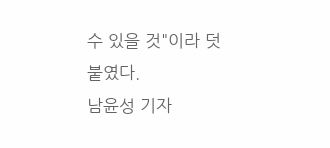수 있을 것"이라 덧붙였다.
남윤성 기자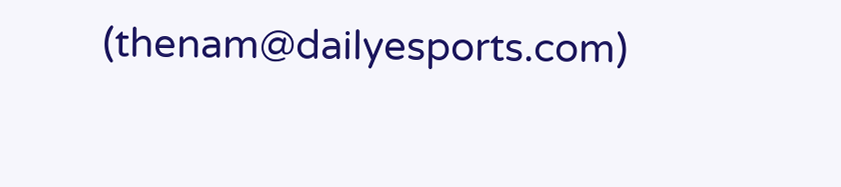(thenam@dailyesports.com)